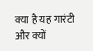क्या है यह गारंटी और क्यों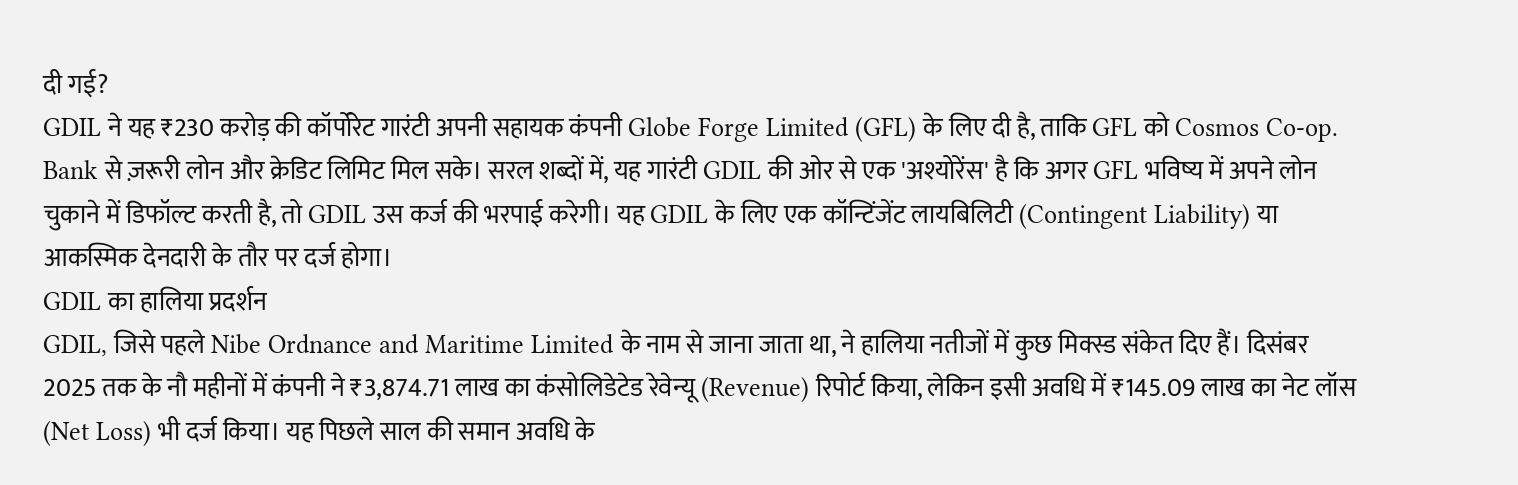दी गई?
GDIL ने यह ₹230 करोड़ की कॉर्पोरेट गारंटी अपनी सहायक कंपनी Globe Forge Limited (GFL) के लिए दी है, ताकि GFL को Cosmos Co-op. Bank से ज़रूरी लोन और क्रेडिट लिमिट मिल सके। सरल शब्दों में, यह गारंटी GDIL की ओर से एक 'अश्योरेंस' है कि अगर GFL भविष्य में अपने लोन चुकाने में डिफॉल्ट करती है, तो GDIL उस कर्ज की भरपाई करेगी। यह GDIL के लिए एक कॉन्टिंजेंट लायबिलिटी (Contingent Liability) या आकस्मिक देनदारी के तौर पर दर्ज होगा।
GDIL का हालिया प्रदर्शन
GDIL, जिसे पहले Nibe Ordnance and Maritime Limited के नाम से जाना जाता था, ने हालिया नतीजों में कुछ मिक्स्ड संकेत दिए हैं। दिसंबर 2025 तक के नौ महीनों में कंपनी ने ₹3,874.71 लाख का कंसोलिडेटेड रेवेन्यू (Revenue) रिपोर्ट किया, लेकिन इसी अवधि में ₹145.09 लाख का नेट लॉस (Net Loss) भी दर्ज किया। यह पिछले साल की समान अवधि के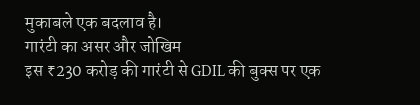मुकाबले एक बदलाव है।
गारंटी का असर और जोखिम
इस ₹230 करोड़ की गारंटी से GDIL की बुक्स पर एक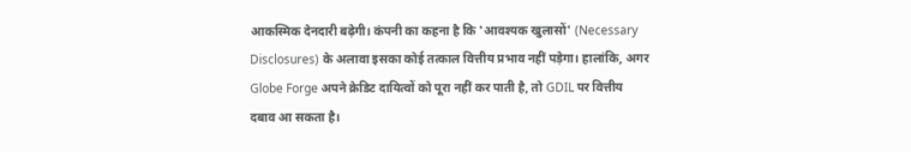आकस्मिक देनदारी बढ़ेगी। कंपनी का कहना है कि 'आवश्यक खुलासों' (Necessary Disclosures) के अलावा इसका कोई तत्काल वित्तीय प्रभाव नहीं पड़ेगा। हालांकि, अगर Globe Forge अपने क्रेडिट दायित्वों को पूरा नहीं कर पाती है, तो GDIL पर वित्तीय दबाव आ सकता है।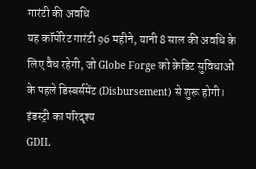गारंटी की अवधि
यह कॉर्पोरेट गारंटी 96 महीने, यानी 8 साल की अवधि के लिए वैध रहेगी, जो Globe Forge को क्रेडिट सुविधाओं के पहले डिस्बर्समेंट (Disbursement) से शुरू होगी।
इंडस्ट्री का परिदृश्य
GDIL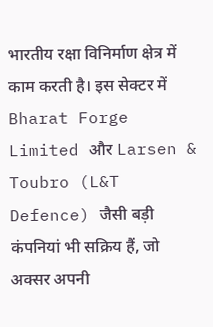भारतीय रक्षा विनिर्माण क्षेत्र में काम करती है। इस सेक्टर में Bharat Forge Limited और Larsen & Toubro (L&T Defence) जैसी बड़ी कंपनियां भी सक्रिय हैं, जो अक्सर अपनी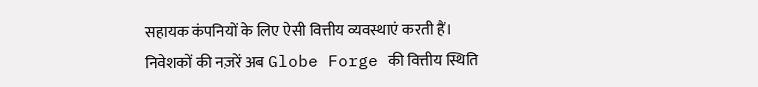सहायक कंपनियों के लिए ऐसी वित्तीय व्यवस्थाएं करती हैं।
निवेशकों की नज़रें अब Globe Forge की वित्तीय स्थिति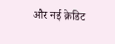और नई क्रेडिट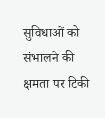सुविधाओं को संभालने की क्षमता पर टिकी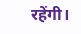रहेंगी।